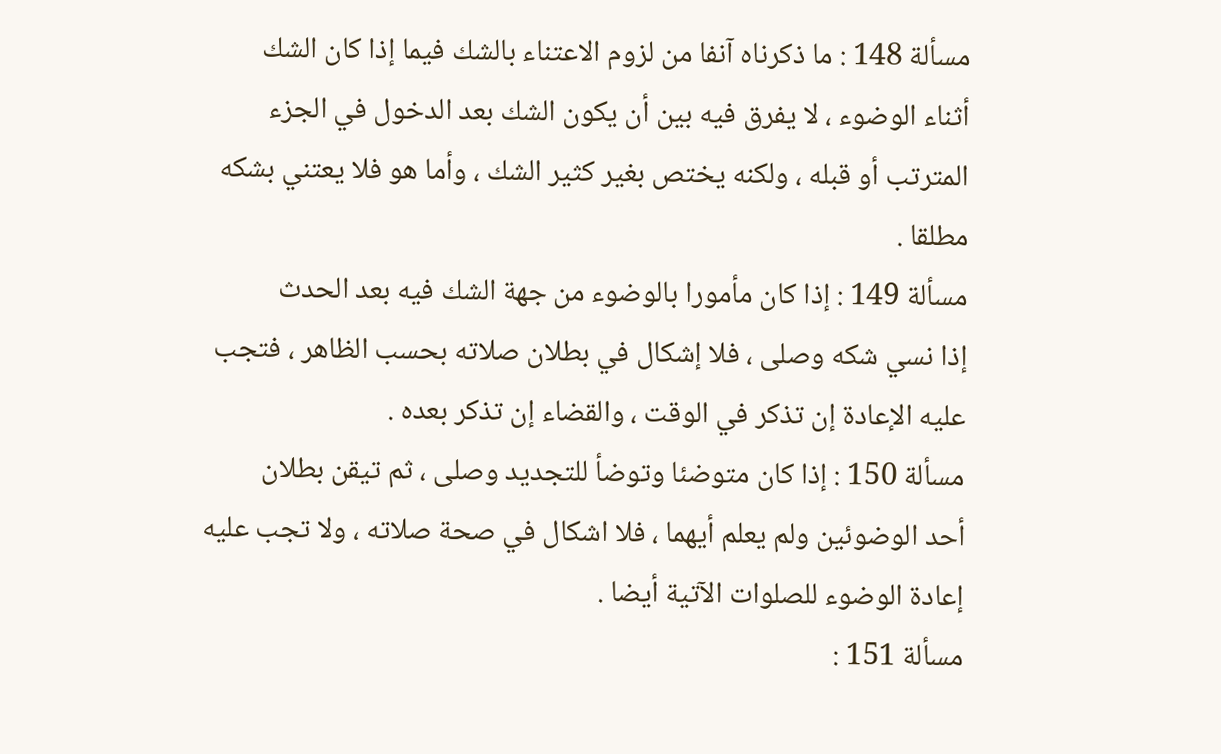مسألة 148 : ما ذكرناه آنفا من لزوم الاعتناء بالشك فيما إذا كان الشك
أثناء الوضوء ، لا يفرق فيه بين أن يكون الشك بعد الدخول في الجزء
المترتب أو قبله ، ولكنه يختص بغير كثير الشك ، وأما هو فلا يعتني بشكه
مطلقا .
مسألة 149 : إذا كان مأمورا بالوضوء من جهة الشك فيه بعد الحدث
إذا نسي شكه وصلى ، فلا إشكال في بطلان صلاته بحسب الظاهر ، فتجب
عليه الإعادة إن تذكر في الوقت ، والقضاء إن تذكر بعده .
مسألة 150 : إذا كان متوضئا وتوضأ للتجديد وصلى ، ثم تيقن بطلان
أحد الوضوئين ولم يعلم أيهما ، فلا اشكال في صحة صلاته ، ولا تجب عليه
إعادة الوضوء للصلوات الآتية أيضا .
مسألة 151 :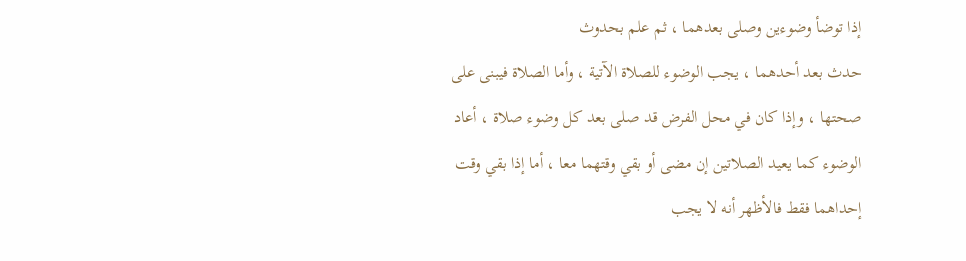إذا توضأ وضوءين وصلى بعدهما ، ثم علم بحدوث
حدث بعد أحدهما ، يجب الوضوء للصلاة الآتية ، وأما الصلاة فيبنى على
صحتها ، وإذا كان في محل الفرض قد صلى بعد كل وضوء صلاة ، أعاد
الوضوء كما يعيد الصلاتين إن مضى أو بقي وقتهما معا ، أما إذا بقي وقت
إحداهما فقط فالأظهر أنه لا يجب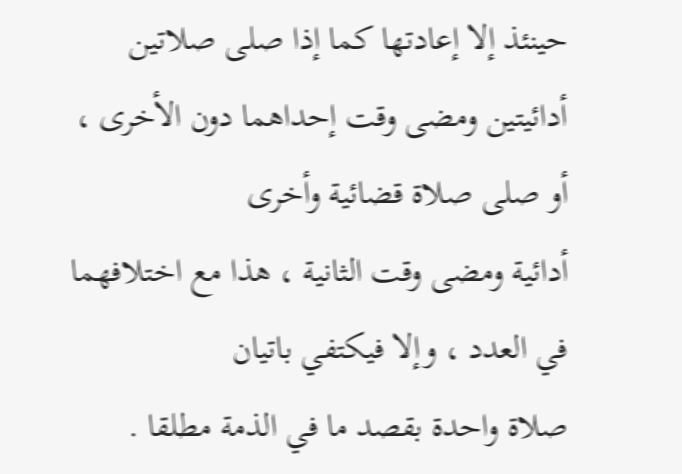حينئذ إلا إعادتها كما إذا صلى صلاتين
أدائيتين ومضى وقت إحداهما دون الأخرى ، أو صلى صلاة قضائية وأخرى
أدائية ومضى وقت الثانية ، هذا مع اختلافهما في العدد ، وإلا فيكتفي باتيان
صلاة واحدة بقصد ما في الذمة مطلقا .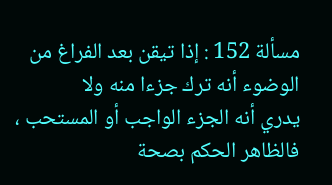مسألة 152 : إذا تيقن بعد الفراغ من الوضوء أنه ترك جزءا منه ولا
يدري أنه الجزء الواجب أو المستحب ، فالظاهر الحكم بصحة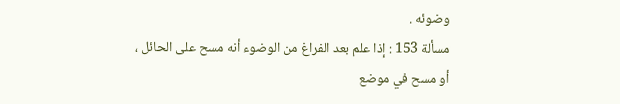وضوئه .
مسألة 153 : إذا علم بعد الفراغ من الوضوء أنه مسح على الحائل ،
أو مسح في موضع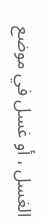الغسل ، أو غسل في موضع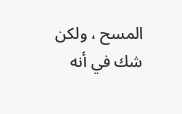المسح ، ولكن شك في أنه